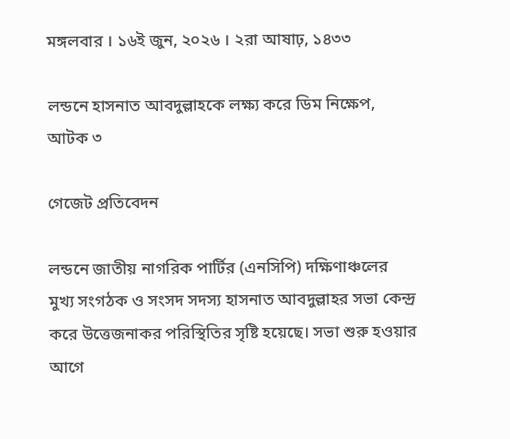মঙ্গলবার । ১৬ই জুন, ২০২৬ । ২রা আষাঢ়, ১৪৩৩

লন্ডনে হাসনাত আবদুল্লাহকে লক্ষ্য করে ডিম নিক্ষেপ, আটক ৩

গেজেট প্রতিবেদন

লন্ডনে জাতীয় নাগরিক পার্টির (এনসিপি) দক্ষিণাঞ্চলের মুখ্য সংগঠক ও সংসদ সদস্য হাসনাত আবদুল্লাহর সভা কেন্দ্র করে উত্তেজনাকর পরিস্থিতির সৃষ্টি হয়েছে। সভা শুরু হওয়ার আগে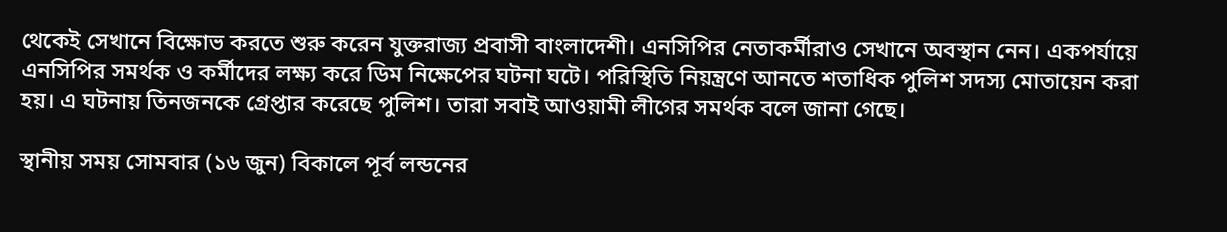থেকেই সেখানে বিক্ষোভ করতে শুরু করেন যুক্তরাজ্য প্রবাসী বাংলাদেশী। এনসিপির নেতাকর্মীরাও সেখানে অবস্থান নেন। একপর্যায়ে এনসিপির সমর্থক ও কর্মীদের লক্ষ্য করে ডিম নিক্ষেপের ঘটনা ঘটে। পরিস্থিতি নিয়ন্ত্রণে আনতে শতাধিক পুলিশ সদস্য মোতায়েন করা হয়। এ ঘটনায় তিনজনকে গ্রেপ্তার করেছে পুলিশ। তারা সবাই আওয়ামী লীগের সমর্থক বলে জানা গেছে।

স্থানীয় সময় সোমবার (১৬ জুন) বিকালে পূর্ব লন্ডনের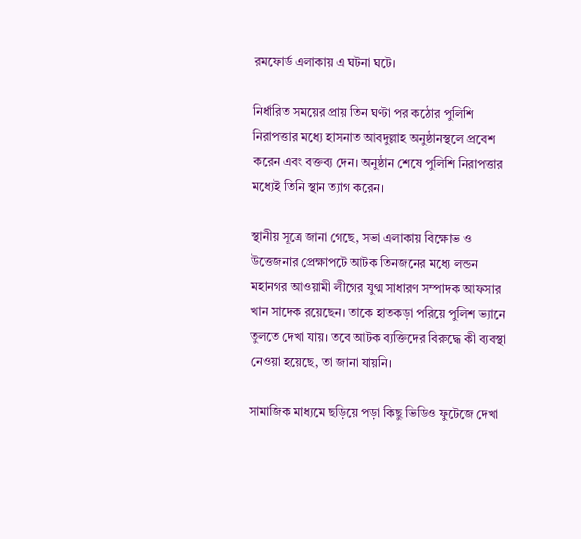রমফোর্ড এলাকায় এ ঘটনা ঘটে।

নির্ধারিত সময়ের প্রায় তিন ঘণ্টা পর কঠোর পুলিশি নিরাপত্তার মধ্যে হাসনাত আবদুল্লাহ অনুষ্ঠানস্থলে প্রবেশ করেন এবং বক্তব্য দেন। অনুষ্ঠান শেষে পুলিশি নিরাপত্তার মধ্যেই তিনি স্থান ত্যাগ করেন।

স্থানীয় সূত্রে জানা গেছে, সভা এলাকায় বিক্ষোভ ও উত্তেজনার প্রেক্ষাপটে আটক তিনজনের মধ্যে লন্ডন মহানগর আওয়ামী লীগের যুগ্ম সাধারণ সম্পাদক আফসার খান সাদেক রয়েছেন। তাকে হাতকড়া পরিয়ে পুলিশ ভ্যানে তুলতে দেখা যায়। তবে আটক ব্যক্তিদের বিরুদ্ধে কী ব্যবস্থা নেওয়া হয়েছে, তা জানা যায়নি।

সামাজিক মাধ্যমে ছড়িয়ে পড়া কিছু ভিডিও ফুটেজে দেখা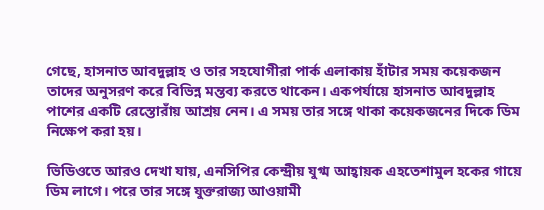গেছে, হাসনাত আবদুল্লাহ ও তার সহযোগীরা পার্ক এলাকায় হাঁটার সময় কয়েকজন তাদের অনুসরণ করে বিভিন্ন মন্তব্য করতে থাকেন। একপর্যায়ে হাসনাত আবদুল্লাহ পাশের একটি রেস্তোরাঁয় আশ্রয় নেন। এ সময় তার সঙ্গে থাকা কয়েকজনের দিকে ডিম নিক্ষেপ করা হয়।

ভিডিওতে আরও দেখা যায়, এনসিপির কেন্দ্রীয় যুগ্ম আহ্বায়ক এহতেশামুল হকের গায়ে ডিম লাগে। পরে তার সঙ্গে যুক্তরাজ্য আওয়ামী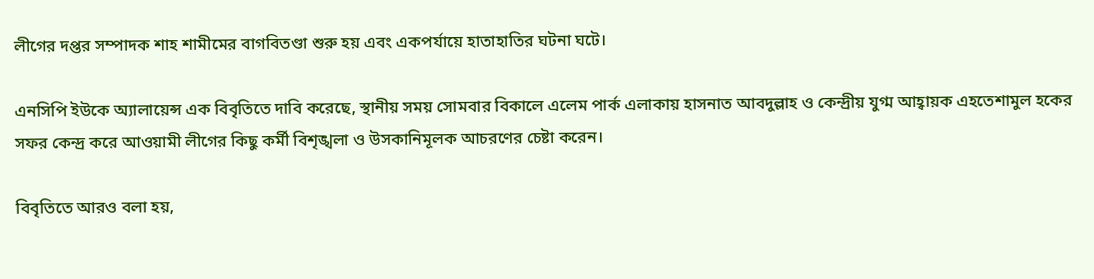লীগের দপ্তর সম্পাদক শাহ শামীমের বাগবিতণ্ডা শুরু হয় এবং একপর্যায়ে হাতাহাতির ঘটনা ঘটে।

এনসিপি ইউকে অ্যালায়েন্স এক বিবৃতিতে দাবি করেছে, স্থানীয় সময় সোমবার বিকালে এলেম পার্ক এলাকায় হাসনাত আবদুল্লাহ ও কেন্দ্রীয় যুগ্ম আহ্বায়ক এহতেশামুল হকের সফর কেন্দ্র করে আওয়ামী লীগের কিছু কর্মী বিশৃঙ্খলা ও উসকানিমূলক আচরণের চেষ্টা করেন।

বিবৃতিতে আরও বলা হয়,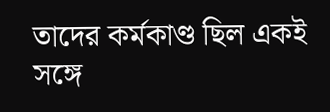তাদের কর্মকাণ্ড ছিল একই সঙ্গে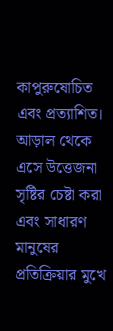কাপুরুষোচিত এবং প্রত্যাশিত। আড়াল থেকে এসে উত্তেজনা সৃষ্টির চেষ্টা করা এবং সাধারণ মানুষের প্রতিক্রিয়ার মুখে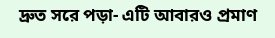দ্রুত সরে পড়া- এটি আবারও প্রমাণ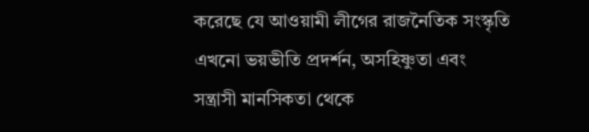করেছে যে আওয়ামী লীগের রাজনৈতিক সংস্কৃতি এখনো ভয়ভীতি প্রদর্শন, অসহিষ্ণুতা এবং সন্ত্রাসী মানসিকতা থেকে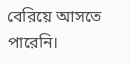বেরিয়ে আসতে পারেনি।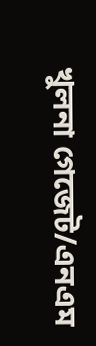খুলনা গেজেট/এনএম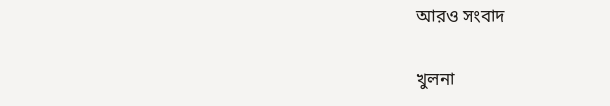আরও সংবাদ

খুলনা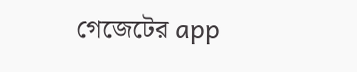গেজেটের app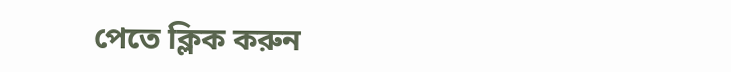পেতে ক্লিক করুন